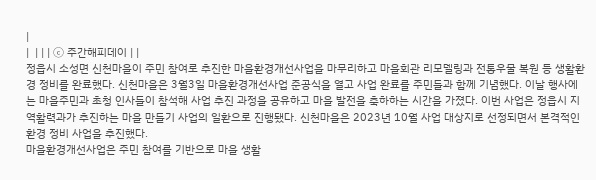|
|  | | | ⓒ 주간해피데이 | |
정읍시 소성면 신천마을이 주민 참여로 추진한 마을환경개선사업을 마무리하고 마을회관 리모델링과 전통우물 복원 등 생활환경 정비를 완료했다. 신천마을은 3월3일 마을환경개선사업 준공식을 열고 사업 완료를 주민들과 함께 기념했다. 이날 행사에는 마을주민과 초청 인사들이 참석해 사업 추진 과정을 공유하고 마을 발전을 축하하는 시간을 가졌다. 이번 사업은 정읍시 지역활력과가 추진하는 마을 만들기 사업의 일환으로 진행됐다. 신천마을은 2023년 10월 사업 대상지로 선정되면서 본격적인 환경 정비 사업을 추진했다.
마을환경개선사업은 주민 참여를 기반으로 마을 생활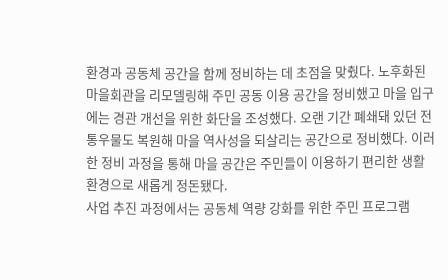환경과 공동체 공간을 함께 정비하는 데 초점을 맞췄다. 노후화된 마을회관을 리모델링해 주민 공동 이용 공간을 정비했고 마을 입구에는 경관 개선을 위한 화단을 조성했다. 오랜 기간 폐쇄돼 있던 전통우물도 복원해 마을 역사성을 되살리는 공간으로 정비했다. 이러한 정비 과정을 통해 마을 공간은 주민들이 이용하기 편리한 생활 환경으로 새롭게 정돈됐다.
사업 추진 과정에서는 공동체 역량 강화를 위한 주민 프로그램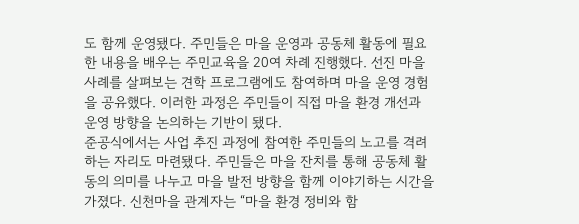도 함께 운영됐다. 주민들은 마을 운영과 공동체 활동에 필요한 내용을 배우는 주민교육을 20여 차례 진행했다. 선진 마을 사례를 살펴보는 견학 프로그램에도 참여하며 마을 운영 경험을 공유했다. 이러한 과정은 주민들이 직접 마을 환경 개선과 운영 방향을 논의하는 기반이 됐다.
준공식에서는 사업 추진 과정에 참여한 주민들의 노고를 격려하는 자리도 마련됐다. 주민들은 마을 잔치를 통해 공동체 활동의 의미를 나누고 마을 발전 방향을 함께 이야기하는 시간을 가졌다. 신천마을 관계자는 “마을 환경 정비와 함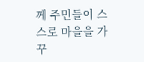께 주민들이 스스로 마을을 가꾸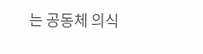는 공동체 의식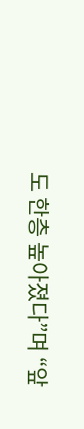도 한층 높아졌다”며 “앞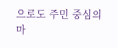으로도 주민 중심의 마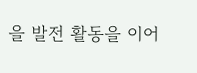을 발전 활동을 이어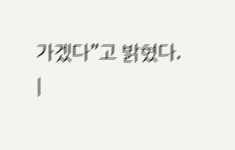가겠다”고 밝혔다.
|